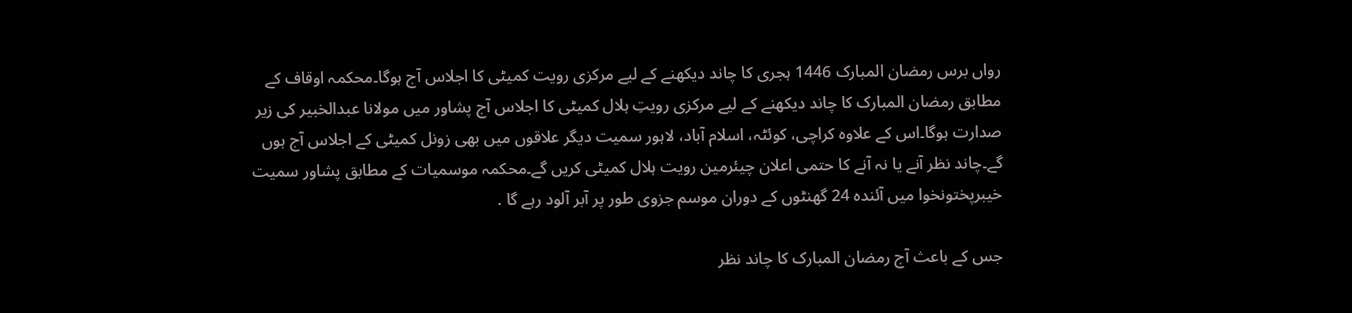رواں برس رمضان المبارک 1446 ہجری کا چاند دیکھنے کے لیے مرکزی رویت کمیٹی کا اجلاس آج ہوگا۔محکمہ اوقاف کے مطابق رمضان المبارک کا چاند دیکھنے کے لیے مرکزی رویتِ ہلال کمیٹی کا اجلاس آج پشاور میں مولانا عبدالخبیر کی زیر صدارت ہوگا۔اس کے علاوہ کراچی، کوئٹہ، اسلام آباد، لاہور سمیت دیگر علاقوں میں بھی زونل کمیٹی کے اجلاس آج ہوں گے۔چاند نظر آنے یا نہ آنے کا حتمی اعلان چیئرمین رویت ہلال کمیٹی کریں گے۔محکمہ موسمیات کے مطابق پشاور سمیت خیبرپختونخوا میں آئندہ 24 گھنٹوں کے دوران موسم جزوی طور پر آبر آلود رہے گا .

جس کے باعث آج رمضان المبارک کا چاند نظر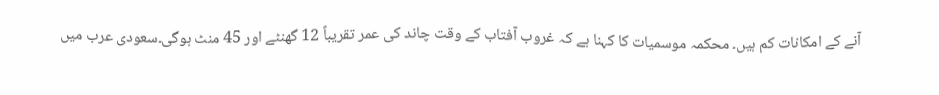آنے کے امکانات کم ہیں۔ محکمہ موسمیات کا کہنا ہے کہ غروب آفتاب کے وقت چاند کی عمر تقریباً 12 گھنٹے اور 45 منٹ ہوگی۔سعودی عرب میں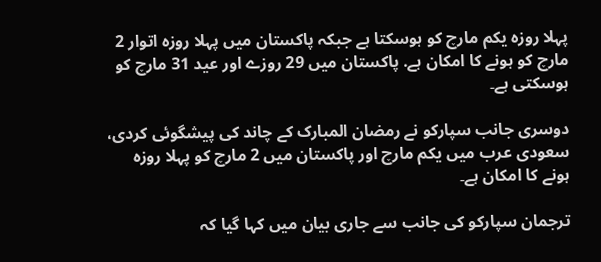پہلا روزہ یکم مارچ کو ہوسکتا ہے جبکہ پاکستان میں پہلا روزہ اتوار 2 مارچ کو ہونے کا امکان ہے. پاکستان میں 29 روزے اور عید 31 مارچ کو ہوسکتی ہے۔

دوسری جانب سپارکو نے رمضان المبارک کے چاند کی پیشگوئی کردی، سعودی عرب میں یکم مارچ اور پاکستان میں 2 مارچ کو پہلا روزہ ہونے کا امکان ہے۔

ترجمان سپارکو کی جانب سے جاری بیان میں کہا گیا کہ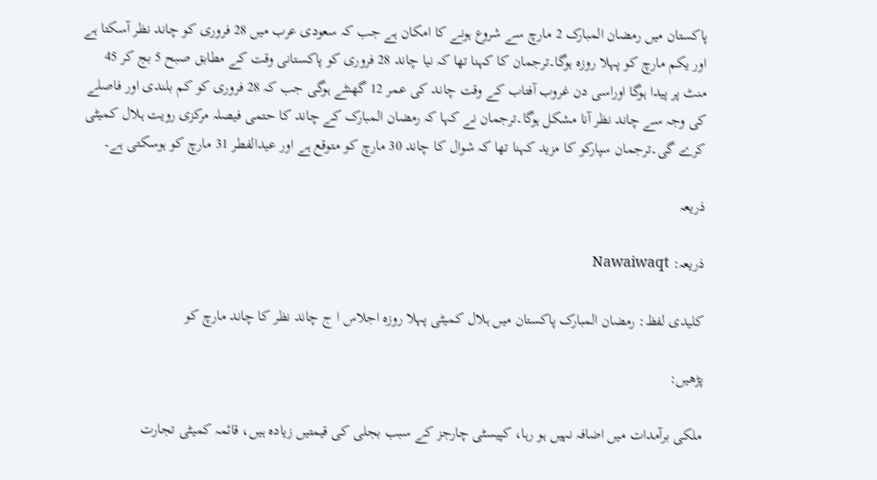پاکستان میں رمضان المبارک 2 مارچ سے شروع ہونے کا امکان ہے جب کہ سعودی عرب میں 28 فروری کو چاند نظر آسکتا ہے اور یکم مارچ کو پہلا روزہ ہوگا۔ترجمان کا کہنا تھا کہ نیا چاند 28 فروری کو پاکستانی وقت کے مطابق صبح 5 بج کر 45 منٹ پر پیدا ہوگا اوراسی دن غروب آفتاب کے وقت چاند کی عمر 12 گھنٹے ہوگی جب کہ 28 فروری کو کم بلندی اور فاصلے کی وجہ سے چاند نظر آنا مشکل ہوگا۔ترجمان نے کہا کہ رمضان المبارک کے چاند کا حتمی فیصلہ مرکزی رویت ہلال کمیٹی کرے گی۔ترجمان سپارکو کا مزید کہنا تھا کہ شوال کا چاند 30 مارچ کو متوقع ہے اور عیدالفطر 31 مارچ کو ہوسکتی ہے۔

ذریعہ

ذریعہ: Nawaiwaqt

کلیدی لفظ: رمضان المبارک پاکستان میں ہلال کمیٹی پہلا روزہ اجلاس ا ج چاند نظر کا چاند مارچ کو

پڑھیں:

ملکی برآمدات میں اضافہ نہیں ہو رہا، کپیسٹی چارجز کے سبب بجلی کی قیمتیں زیادہ ہیں، قائمہ کمیٹی تجارت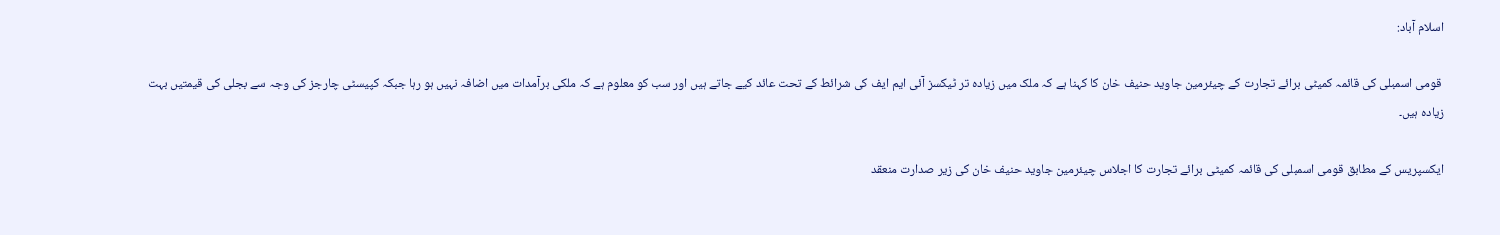اسلام آباد:

 قومی اسمبلی کی قائمہ کمیٹی برائے تجارت کے چیئرمین جاوید حنیف خان کا کہنا ہے کہ ملک میں زیادہ تر ٹیکسز آئی ایم ایف کی شرائط کے تحت عائد کیے جاتے ہیں اور سب کو معلوم ہے کہ ملکی برآمدات میں اضافہ نہیں ہو رہا جبکہ کپیسٹی چارجز کی وجہ سے بجلی کی قیمتیں بہت زیادہ ہیں۔

ایکسپریس کے مطابق قومی اسمبلی کی قائمہ کمیٹی برائے تجارت کا اجلاس چیئرمین جاوید حنیف خان کی زیر صدارت منعقد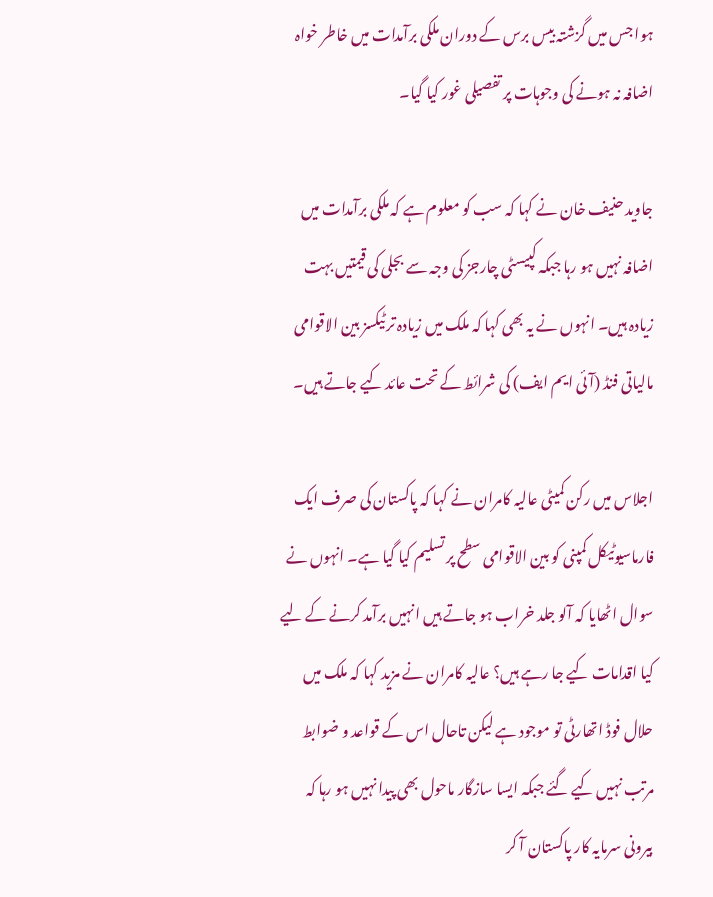ہوا جس میں گزشتہ بیس برس کے دوران ملکی برآمدات میں خاطر خواہ اضافہ نہ ہونے کی وجوہات پر تفصیلی غور کیا گیا۔

جاوید حنیف خان نے کہا کہ سب کو معلوم ہے کہ ملکی برآمدات میں اضافہ نہیں ہو رہا جبکہ کپیسٹی چارجز کی وجہ سے بجلی کی قیمتیں بہت زیادہ ہیں۔ انہوں نے یہ بھی کہا کہ ملک میں زیادہ تر ٹیکسز بین الاقوامی مالیاتی فنڈ (آئی ایم ایف) کی شرائط کے تحت عائد کیے جاتے ہیں۔

اجلاس میں رکن کمیٹی عالیہ کامران نے کہا کہ پاکستان کی صرف ایک فارماسیوٹیکل کمپنی کو بین الاقوامی سطح پر تسلیم کیا گیا ہے۔ انہوں نے سوال اٹھایا کہ آلو جلد خراب ہو جاتے ہیں انہیں برآمد کرنے کے لیے کیا اقدامات کیے جا رہے ہیں؟ عالیہ کامران نے مزید کہا کہ ملک میں حلال فوڈ اتھارٹی تو موجود ہے لیکن تاحال اس کے قواعد و ضوابط مرتب نہیں کیے گئے جبکہ ایسا سازگار ماحول بھی پیدا نہیں ہو رہا کہ بیرونی سرمایہ کار پاکستان آ کر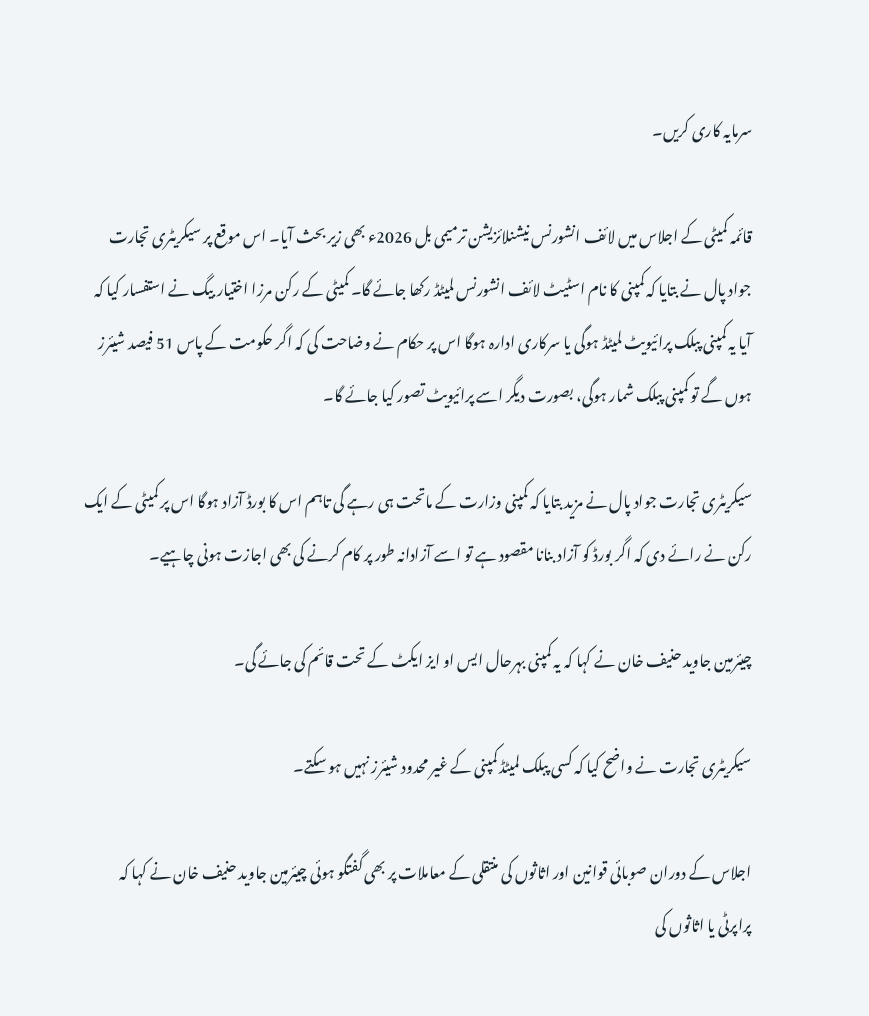سرمایہ کاری کریں۔

قائمہ کمیٹی کے اجلاس میں لائف انشورنس نیشنلائزیشن ترمیمی بل 2026ء بھی زیر بحث آیا۔ اس موقع پر سیکریٹری تجارت جواد پال نے بتایا کہ کمپنی کا نام اسٹیٹ لائف انشورنس لمیٹڈ رکھا جائے گا۔ کمیٹی کے رکن مرزا اختیار بیگ نے استفسار کیا کہ آیا یہ کمپنی پبلک پرائیویٹ لمیٹڈ ہوگی یا سرکاری ادارہ ہوگا اس پر حکام نے وضاحت کی کہ اگر حکومت کے پاس 51 فیصد شیئرز ہوں گے تو کمپنی پبلک شمار ہوگی، بصورت دیگر اسے پرائیویٹ تصور کیا جائے گا۔

سیکریٹری تجارت جواد پال نے مزید بتایا کہ کمپنی وزارت کے ماتحت ہی رہے گی تاہم اس کا بورڈ آزاد ہوگا اس پر کمیٹی کے ایک رکن نے رائے دی کہ اگر بورڈ کو آزاد بنانا مقصود ہے تو اسے آزادانہ طور پر کام کرنے کی بھی اجازت ہونی چاہیے۔

چیئرمین جاوید حنیف خان نے کہا کہ یہ کمپنی بہرحال ایس او ایز ایکٹ کے تحت قائم کی جائے گی۔

سیکریٹری تجارت نے واضح کیا کہ کسی پبلک لمیٹڈ کمپنی کے غیر محدود شیئرز نہیں ہو سکتے۔

اجلاس کے دوران صوبائی قوانین اور اثاثوں کی منتقلی کے معاملات پر بھی گفتگو ہوئی چیئرمین جاوید حنیف خان نے کہا کہ پراپرٹی یا اثاثوں کی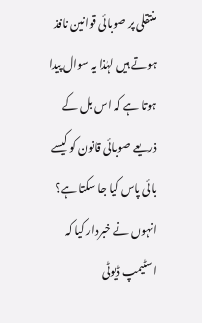منتقلی پر صوبائی قوانین نافذ ہوتے ہیں لہٰذا یہ سوال پیدا ہوتا ہے کہ اس بل کے ذریعے صوبائی قانون کو کیسے بائی پاس کیا جا سکتا ہے؟ انہوں نے خبردار کیا کہ اسٹیمپ ڈیوٹی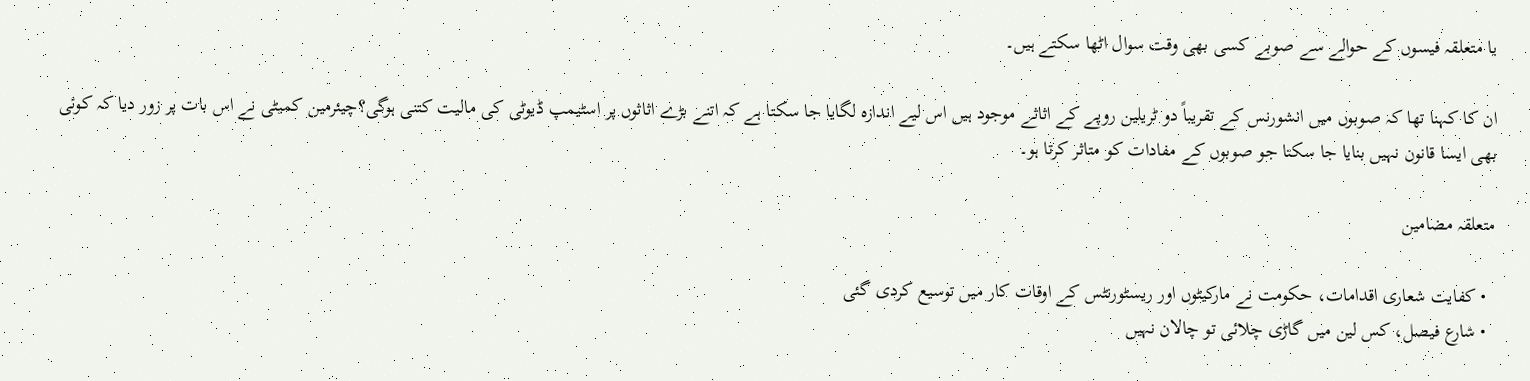یا متعلقہ فیسوں کے حوالے سے صوبے کسی بھی وقت سوال اٹھا سکتے ہیں۔

ان کا کہنا تھا کہ صوبوں میں انشورنس کے تقریباً دو ٹریلین روپے کے اثاثے موجود ہیں اس لیے اندازہ لگایا جا سکتا ہے کہ اتنے بڑے اثاثوں پر اسٹیمپ ڈیوٹی کی مالیت کتنی ہوگی؟چیئرمین کمیٹی نے اس بات پر زور دیا کہ کوئی بھی ایسا قانون نہیں بنایا جا سکتا جو صوبوں کے مفادات کو متاثر کرتا ہو۔

متعلقہ مضامین

  • کفایت شعاری اقدامات، حکومت نے مارکیٹوں اور ریسٹورنٹس کے اوقات کار میں توسیع کردی گئی
  • شارع فیصل، کس لین میں گاڑی چلائی تو چالان نہیں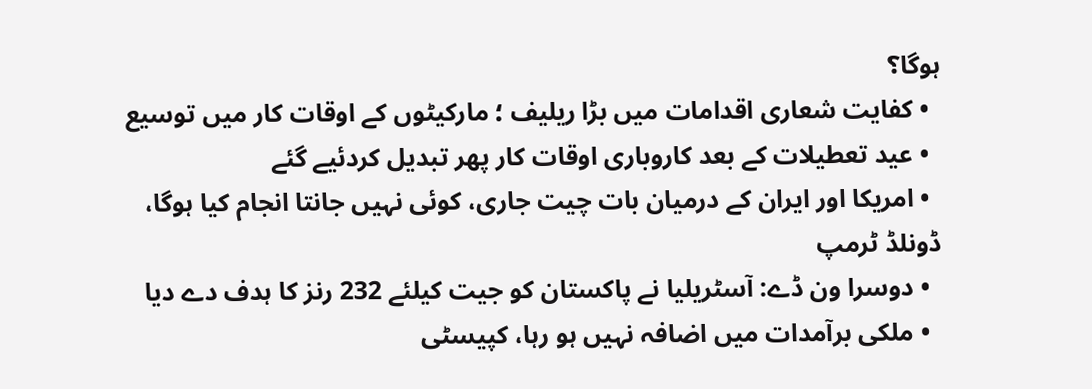ہوگا؟
  • کفایت شعاری اقدامات میں بڑا ریلیف ؛ مارکیٹوں کے اوقات کار میں توسیع
  • عید تعطیلات کے بعد کاروباری اوقات کار پھر تبدیل کردئیے گئے
  • امریکا اور ایران کے درمیان بات چیت جاری، کوئی نہیں جانتا انجام کیا ہوگا، ڈونلڈ ٹرمپ
  • دوسرا ون ڈے: آسٹریلیا نے پاکستان کو جیت کیلئے 232 رنز کا ہدف دے دیا
  • ملکی برآمدات میں اضافہ نہیں ہو رہا، کپیسٹی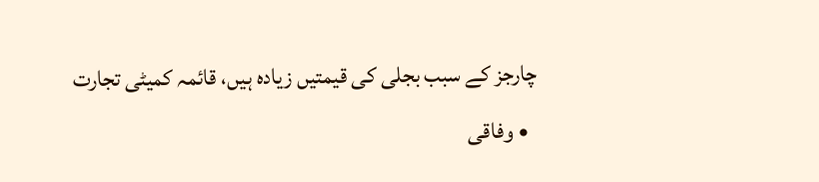چارجز کے سبب بجلی کی قیمتیں زیادہ ہیں، قائمہ کمیٹی تجارت
  • وفاقی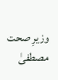وزیرِ صحت مصطفیٰ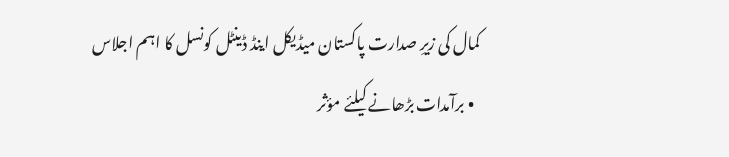کمال کی زیرِ صدارت پاکستان میڈیکل اینڈ ڈینٹل کونسل کا اہم اجلاس
  • برآمدات بڑھانے کیلئے مؤثر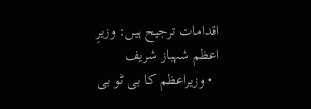اقدامات ترجیح ہیں: وزیرِ اعظم شہباز شریف
  • وزیراعظم کا بی ٹو بی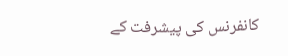کانفرنس کی پیشرفت کے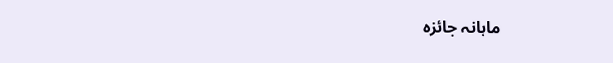ماہانہ جائزہ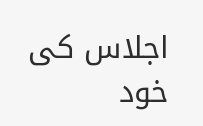اجلاس کی خود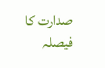صدارت کا فیصلہ